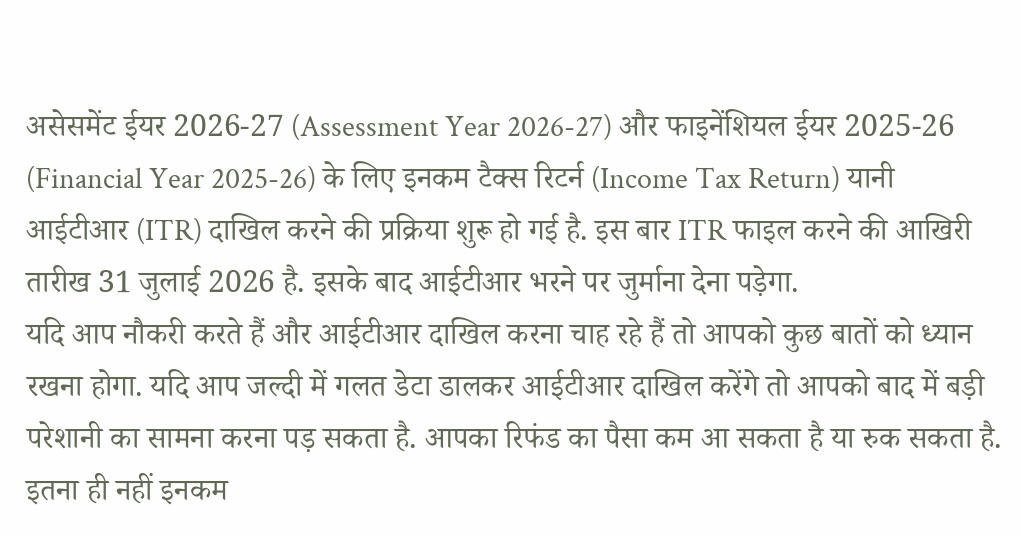असेसमेंट ईयर 2026-27 (Assessment Year 2026-27) और फाइनेंशियल ईयर 2025-26 (Financial Year 2025-26) के लिए इनकम टैक्स रिटर्न (Income Tax Return) यानी आईटीआर (ITR) दाखिल करने की प्रक्रिया शुरू हो गई है. इस बार ITR फाइल करने की आखिरी तारीख 31 जुलाई 2026 है. इसके बाद आईटीआर भरने पर जुर्माना देना पड़ेगा.
यदि आप नौकरी करते हैं और आईटीआर दाखिल करना चाह रहे हैं तो आपको कुछ बातों को ध्यान रखना होगा. यदि आप जल्दी में गलत डेटा डालकर आईटीआर दाखिल करेंगे तो आपको बाद में बड़ी परेशानी का सामना करना पड़ सकता है. आपका रिफंड का पैसा कम आ सकता है या रुक सकता है. इतना ही नहीं इनकम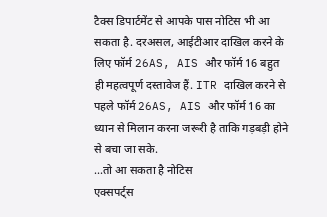टैक्स डिपार्टमेंट से आपके पास नोटिस भी आ सकता है. दरअसल, आईटीआर दाखिल करने के लिए फॉर्म 26AS, AIS और फॉर्म 16 बहुत ही महत्वपूर्ण दस्तावेज हैं. ITR दाखिल करने से पहले फॉर्म 26AS, AIS और फॉर्म 16 का ध्यान से मिलान करना जरूरी है ताकि गड़बड़ी होने से बचा जा सके.
...तो आ सकता है नोटिस
एक्सपर्ट्स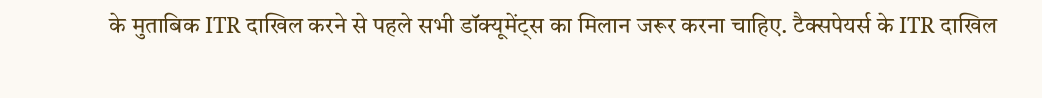के मुताबिक ITR दाखिल करने से पहले सभी डॉक्यूमेंट्स का मिलान जरूर करना चाहिए. टैक्सपेयर्स के ITR दाखिल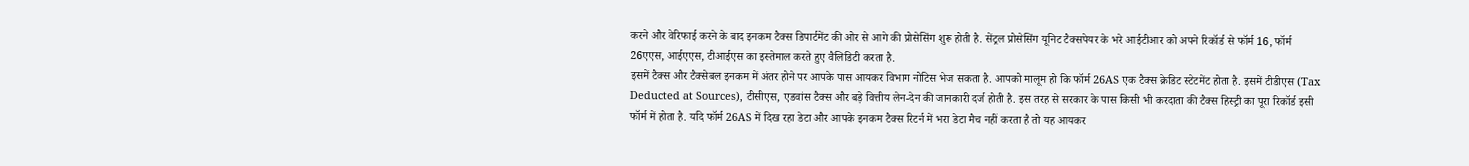करने और वेरिफाई करने के बाद इनकम टैक्स डिपार्टमेंट की ओर से आगे की प्रोसेसिंग शुरू होती है. सेंट्रल प्रोसेसिंग यूनिट टैक्सपेयर के भरे आईटीआर को अपने रिकॉर्ड से फॉर्म 16, फॉर्म 26एएस, आईएएस, टीआईएस का इस्तेमाल करते हुए वैलिडिटी करता है.
इसमें टैक्स और टैक्सेबल इनकम में अंतर होने पर आपके पास आयकर विभाग नोटिस भेज सकता है. आपको मालूम हो कि फॉर्म 26AS एक टैक्स क्रेडिट स्टेटमेंट होता है. इसमें टीडीएस (Tax Deducted at Sources), टीसीएस, एडवांस टैक्स और बड़े वित्तीय लेन-देन की जानकारी दर्ज होती है. इस तरह से सरकार के पास किसी भी करदाता की टैक्स हिस्ट्री का पूरा रिकॉर्ड इसी फॉर्म में होता है. यदि फॉर्म 26AS में दिख रहा डेटा और आपके इनकम टैक्स रिटर्न में भरा डेटा मैच नहीं करता है तो यह आयकर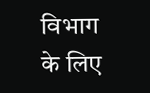विभाग के लिए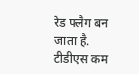रेड फ्लैग बन जाता है. टीडीएस कम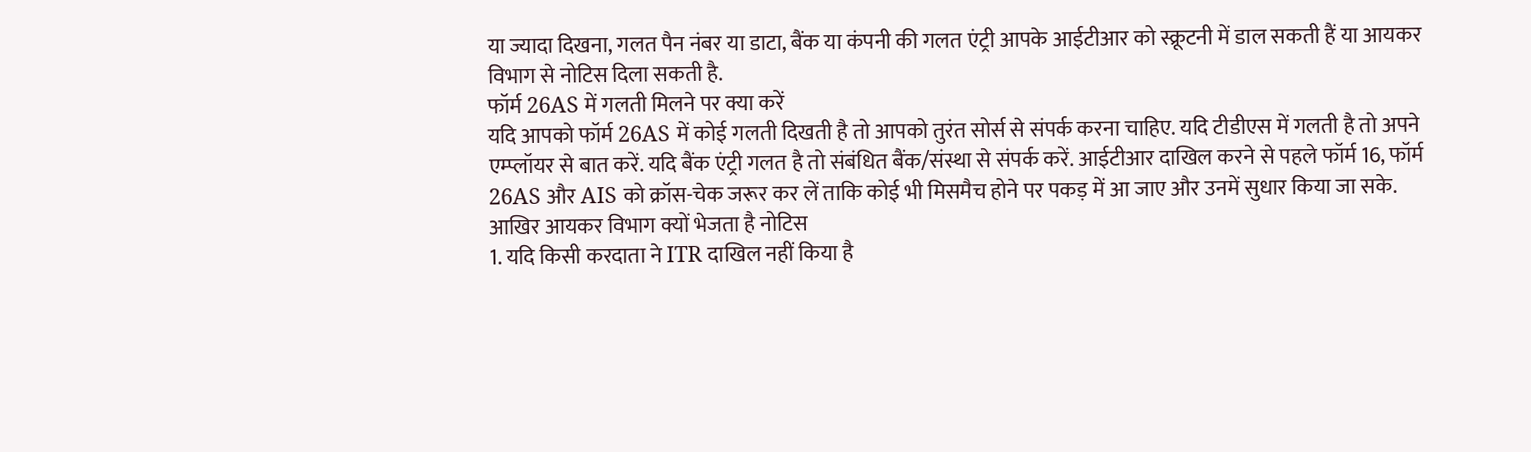या ज्यादा दिखना, गलत पैन नंबर या डाटा, बैंक या कंपनी की गलत एंट्री आपके आईटीआर को स्क्रूटनी में डाल सकती हैं या आयकर विभाग से नोटिस दिला सकती है.
फॉर्म 26AS में गलती मिलने पर क्या करें
यदि आपको फॉर्म 26AS में कोई गलती दिखती है तो आपको तुरंत सोर्स से संपर्क करना चाहिए. यदि टीडीएस में गलती है तो अपने एम्प्लॉयर से बात करें. यदि बैंक एंट्री गलत है तो संबंधित बैंक/संस्था से संपर्क करें. आईटीआर दाखिल करने से पहले फॉर्म 16, फॉर्म 26AS और AIS को क्रॉस-चेक जरूर कर लें ताकि कोई भी मिसमैच होने पर पकड़ में आ जाए और उनमें सुधार किया जा सके.
आखिर आयकर विभाग क्यों भेजता है नोटिस
1. यदि किसी करदाता ने ITR दाखिल नहीं किया है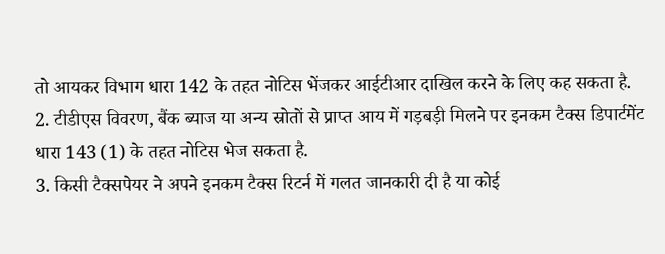तो आयकर विभाग धारा 142 के तहत नोटिस भेंजकर आईटीआर दाखिल करने के लिए कह सकता है.
2. टीडीएस विवरण, बैंक ब्याज या अन्य स्रोतों से प्राप्त आय में गड़बड़ी मिलने पर इनकम टैक्स डिपार्टमेंट धारा 143 (1) के तहत नोटिस भेज सकता है.
3. किसी टैक्सपेयर ने अपने इनकम टैक्स रिटर्न में गलत जानकारी दी है या कोई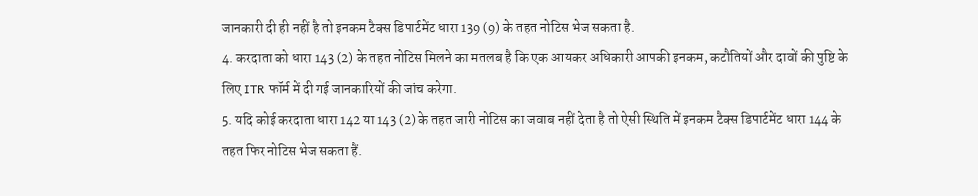जानकारी दी ही नहीं है तो इनकम टैक्स डिपार्टमेंट धारा 139 (9) के तहत नोटिस भेज सकता है.
4. करदाता को धारा 143 (2) के तहत नोटिस मिलने का मतलब है कि एक आयकर अधिकारी आपकी इनकम, कटौतियों और दावों की पुष्टि के लिए ITR फॉर्म में दी गई जानकारियों की जांच करेगा.
5. यदि कोई करदाता धारा 142 या 143 (2) के तहत जारी नोटिस का जवाब नहीं देता है तो ऐसी स्थिति में इनकम टैक्स डिपार्टमेंट धारा 144 के तहत फिर नोटिस भेज सकता हैं.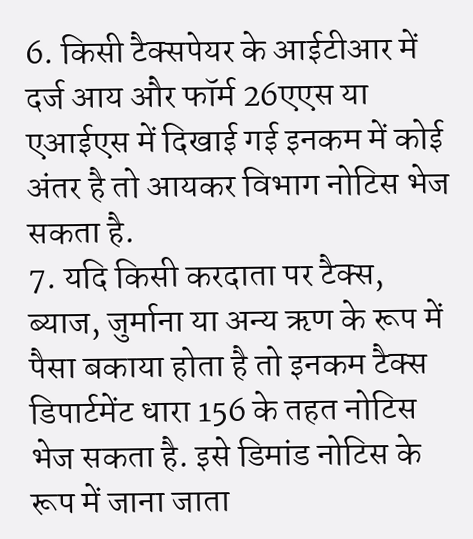6. किसी टैक्सपेयर के आईटीआर में दर्ज आय और फॉर्म 26एएस या एआईएस में दिखाई गई इनकम में कोई अंतर है तो आयकर विभाग नोटिस भेज सकता है.
7. यदि किसी करदाता पर टैक्स, ब्याज, जुर्माना या अन्य ऋण के रूप में पैसा बकाया होता है तो इनकम टैक्स डिपार्टमेंट धारा 156 के तहत नोटिस भेज सकता है. इसे डिमांड नोटिस के रूप में जाना जाता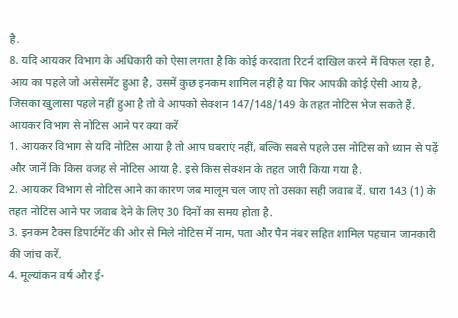है.
8. यदि आयकर विभाग के अधिकारी को ऐसा लगता है कि कोई करदाता रिटर्न दाखिल करने में विफल रहा है, आय का पहले जो असेसमेंट हुआ है, उसमें कुछ इनकम शामिल नहीं है या फिर आपकी कोई ऐसी आय है, जिसका खुलासा पहले नहीं हुआ है तो वे आपको सेक्शन 147/148/149 के तहत नोटिस भेज सकते हैं.
आयकर विभाग से नोटिस आने पर क्या करें
1. आयकर विभाग से यदि नोटिस आया है तो आप घबराएं नहीं, बल्कि सबसे पहले उस नोटिस को ध्यान से पढ़ें और जानें कि किस वजह से नोटिस आया है. इसे किस सेक्शन के तहत जारी किया गया है.
2. आयकर विभाग से नोटिस आने का कारण जब मालूम चल जाए तो उसका सही जवाब दें. धारा 143 (1) के तहत नोटिस आने पर जवाब देने के लिए 30 दिनों का समय होता है.
3. इनकम टैक्स डिपार्टमेंट की ओर से मिले नोटिस में नाम, पता और पैन नंबर सहित शामिल पहचान जानकारी की जांच करें.
4. मूल्यांकन वर्ष और ई-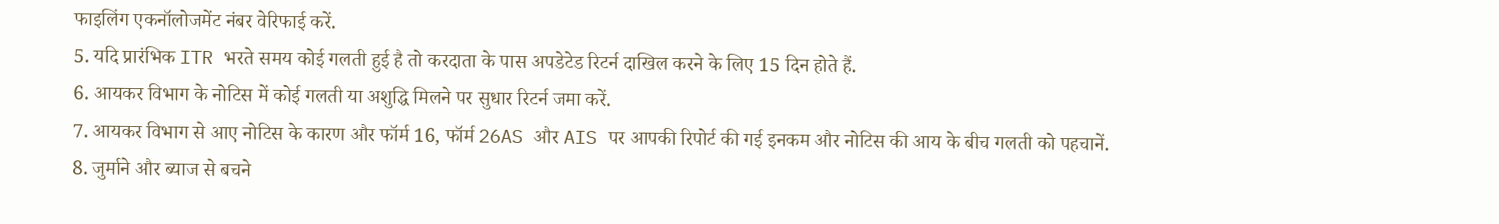फाइलिंग एकनॉलोजमेंट नंबर वेरिफाई करें.
5. यदि प्रारंभिक ITR भरते समय कोई गलती हुई है तो करदाता के पास अपडेटेड रिटर्न दाखिल करने के लिए 15 दिन होते हैं.
6. आयकर विभाग के नोटिस में कोई गलती या अशुद्धि मिलने पर सुधार रिटर्न जमा करें.
7. आयकर विभाग से आए नोटिस के कारण और फॉर्म 16, फॉर्म 26AS और AIS पर आपकी रिपोर्ट की गई इनकम और नोटिस की आय के बीच गलती को पहचानें.
8. जुर्माने और ब्याज से बचने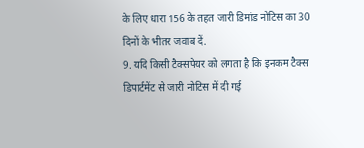के लिए धारा 156 के तहत जारी डिमांड नोटिस का 30 दिनों के भीतर जवाब दें.
9. यदि किसी टैक्सपेयर को लगता है कि इनकम टैक्स डिपार्टमेंट से जारी नोटिस में दी गई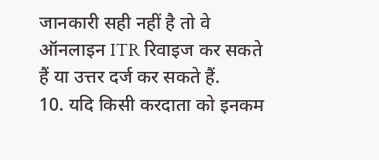जानकारी सही नहीं है तो वे ऑनलाइन ITR रिवाइज कर सकते हैं या उत्तर दर्ज कर सकते हैं.
10. यदि किसी करदाता को इनकम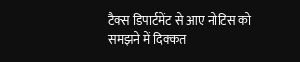टैक्स डिपार्टमेंट से आए नोटिस को समझने में दिक्कत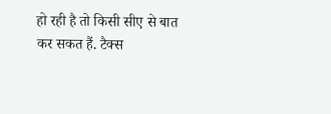हो रही है तो किसी सीए से बात कर सकत हैं. टैक्स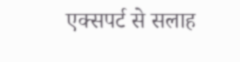एक्सपर्ट से सलाह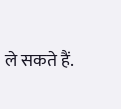ले सकते हैं.